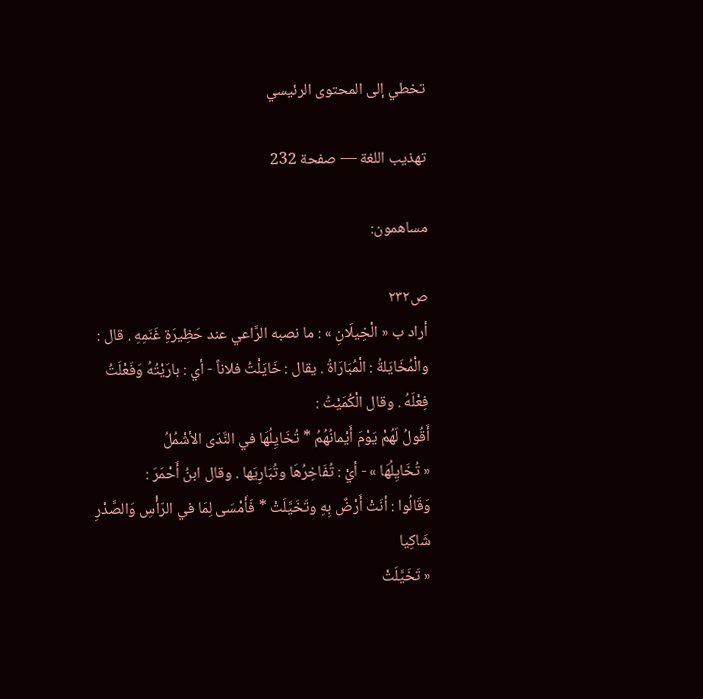تخطي إلى المحتوى الرئيسي

تهذيب اللغة — صفحة 232

مساهمون:

ص٢٣٢
أراد ب « الْخِيلَانِ » : ما نصبه الرَّاعي عند حَظِيرَةِ غَنَمِهِ . قال : والْمُخَايَلةُ : الْمُبَارَاةُ . يقال : خَايَلْتُ فلاناً - أي : بارَيْتُهُ وَفَعْلَتُ فِعْلَهُ . وقال الْكُمَيْتُ :
أَقُولُ لَهُمْ يَوْمَ أَيْمانُهُمُ * تُخَايِلُهَا في النَّدَى الأشْمُلُ
« تُخَايِلُهَا » - أيْ : تُفَاخِرُهَا وتُبَارِيَها . وقال ابنُ أَحْمَرَ :
وَقَالُوا : أنَتْ أَرْضٌ بِهِ وتَخَيَّلَتْ * فَأَمْسَى لِمَا في الرّأْسِ وَالصَّدْرِ شَاكِيا
« تَخَيَّلَتْ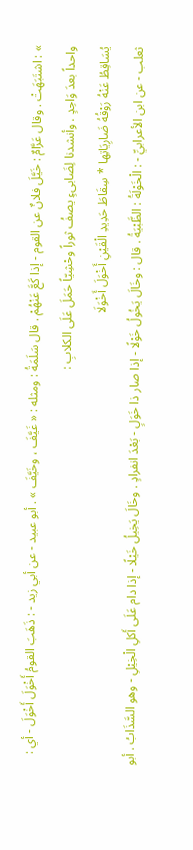» : اشتَبَهَتْ . وقال عَرَّامٌ : خَيَّلَ فلانٌ عن القوم - إذا كَعَّ عَنْهُمْ . قال سَلَمَةُ : ومثله : « غَيَّفَ ، وخَيَّفَ » . أبو عبيد - عن أبي زيد - : ذَهَبَ القومُ أَخْوَلَ أَخْوَلَ - أي : واحداً بعدَ وَاحِدٍ . وأنشدنا لِضَابىءٍ يصفُ ثوراً وحْشِيّاً حَمَلَ عَلَى الكلابِ :
يُسَاقِطُ عَنْهُ رَوْقُهُ ضَارِيَاتِها * سِقَاطَ حَدِيدِ الْقَيْنِ أَخْوَلَ أَخْوَلَا
ثعلب - عن ابن الأعرابيِّ - : الْخَوْلَةُ : الظَّبْيَةُ . قال : وخَالَ يَخُولُ خَوْلًا - إذا صار ذا خَوَلٍ - بَعْدَ انفرادٍ . وخَالَ يَخِيلُ خَيْلًا - إذا دام عَلَى أَكلِ الْخِيْلِ - وهو السَّذَابُ . أبو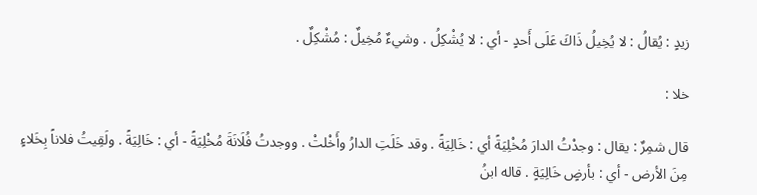زيدٍ : يُقالُ : لا يُخِيلُ ذَاكَ عَلَى أَحدٍ - أي : لا يُشْكِلُ . وشيءٌ مُخِيلٌ : مُشْكِلٌ .

خلا :

قال شمِرٌ : يقال : وجدْتُ الدارَ مُخْلِيَةً أي : خَالِيَةً . وقد خَلَتِ الدارُ وأَخْلتْ . ووجدتُ فُلَانَةَ مُخْلِيَةً - أي : خَالِيَةً . ولَقِيتُ فلاناً بِخَلاءٍ مِنَ الأرض - أي : بأرضٍ خَالِيَةٍ . قاله ابنُ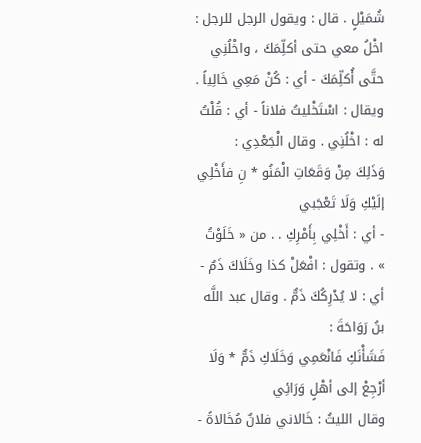شُمَيْلٍ . قال : ويقول الرجل للرجل : اخْلُ معي حتى أكلِّمَكَ ، واخْلُنِي حتَّى أُكلِّمَكَ - أي : كُنْ مَعِي خَالِياً . ويقال : اسْتَخْليتُ فلاناً - أي : قُلْتُ له : اخْلُنِي . وقال الْجَعْدِي :
وَذَلِكَ مِنْ وَقَعَاتِ الْمَنُو * نِ فأَخْلِي إلَيْكِ وَلَا تَعْجَبي
- أي : أَخْلِي بِأَمْرِكِ . . من « خَلَوْتُ » . وتقول : افْعَلْ كذا وخَلَاكَ ذَمٌ - أي : لا يُدْرِكُكَ ذَمٌّ . وقال عبد اللَّه بنُ رَوَاحَةَ :
فَشَأْنَكِ فَانْعَمِي وَخَلَاكِ ذَمٌّ * وَلَا أرْجِعْ إلى أهْلٍ وَرَائِي
وقال الليثُ : خَالاني فلانٌ مُخَالاةً -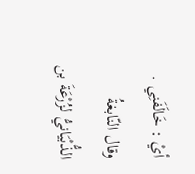أيْ : خَالَفَنِي . وقال النّابغةُ الذُّبْيَانيُّ لزُرْعَةَ بن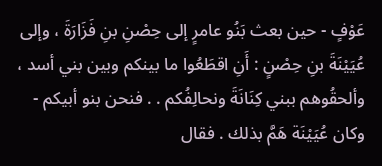عَوْفٍ - حين بعث بَنُو عامرٍ إلى حِصْنِ بنِ فَزَارَةَ ، وإلى عُيَيْنَةَ بنِ حِصْنٍ : أَنِ اقطَعُوا ما بينكم وبين بني أسد ، وألحقُوهم ببني كِنَانَةَ ونحالِفُكم . . فنحن بنو أبيكم - وكان عُيَيْنَة هَمَّ بذلك . فقال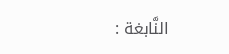النَّابغة :